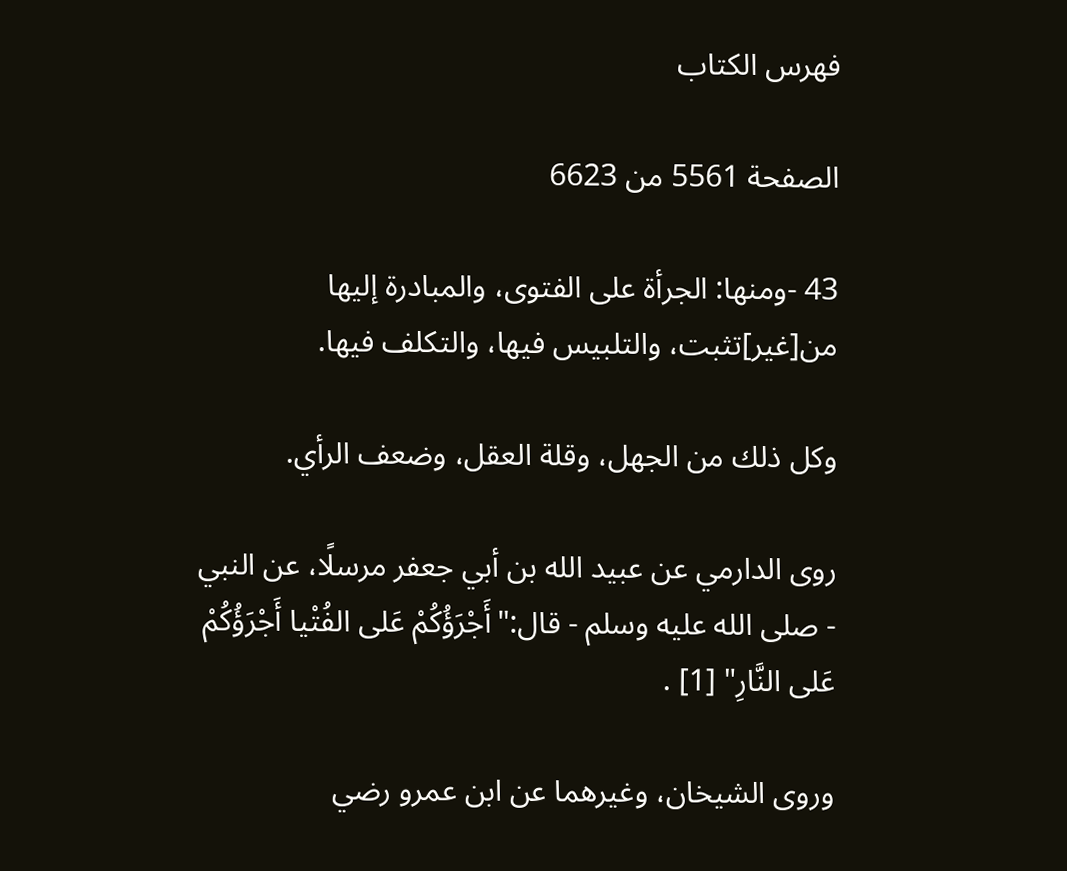فهرس الكتاب

الصفحة 5561 من 6623

43 -ومنها: الجرأة على الفتوى، والمبادرة إليها من[غير]تثبت، والتلبيس فيها، والتكلف فيها.

وكل ذلك من الجهل، وقلة العقل، وضعف الرأي.

روى الدارمي عن عبيد الله بن أبي جعفر مرسلًا، عن النبي - صلى الله عليه وسلم - قال:"أَجْرَؤُكُمْ عَلى الفُتْيا أَجْرَؤُكُمْ عَلى النَّارِ" [1] .

وروى الشيخان، وغيرهما عن ابن عمرو رضي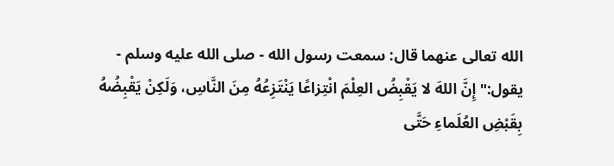الله تعالى عنهما قال: سمعت رسول الله - صلى الله عليه وسلم - يقول:"إِنَّ اللهَ لا يَقْبِضُ العِلْمَ انْتِزاعًا يَنْتَزِعُهُ مِنَ النَّاسِ، وَلَكِنْ يَقْبِضُهُ بِقَبْضِ العُلَماءِ حَتَّى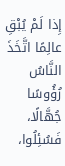إِذا لَمْ يُبْقِ عالِمًا اتَّخَذَ النَّاسُ رُؤُوسًا جُهَّالًا، فَسُئِلُوا،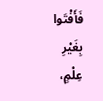فَأَفْتَوا بِغَيْرِ عِلْمٍ،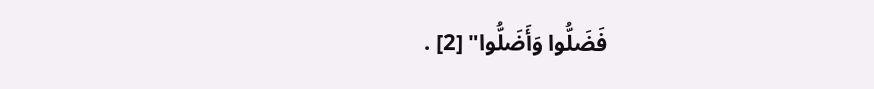فَضَلُّوا وَأَضَلُّوا" [2] .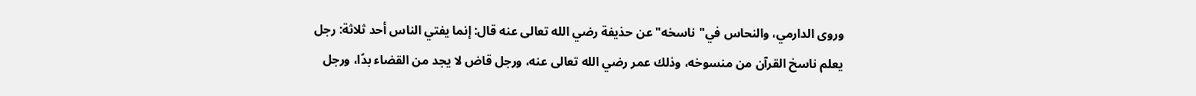وروى الدارمي، والنحاس في"ناسخه"عن حذيفة رضي الله تعالى عنه قال: إنما يفتي الناس أحد ثلاثة: رجل يعلم ناسخ القرآن من منسوخه، وذلك عمر رضي الله تعالى عنه، ورجل قاض لا يجد من القضاء بدًا، ورجل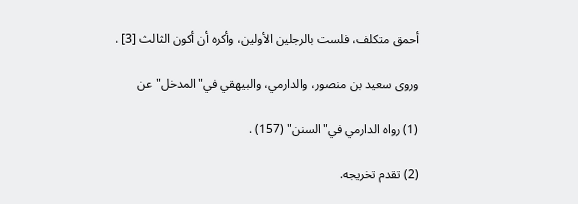أحمق متكلف، فلست بالرجلين الأولين، وأكره أن أكون الثالث [3] .

وروى سعيد بن منصور، والدارمي، والبيهقي في"المدخل"عن

(1) رواه الدارمي في"السنن" (157) .

(2) تقدم تخريجه.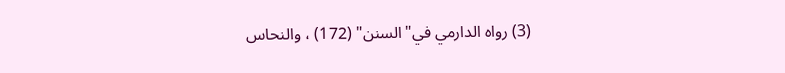(3) رواه الدارمي في"السنن" (172) ، والنحاس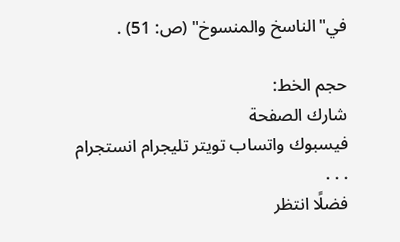في"الناسخ والمنسوخ" (ص: 51) .

حجم الخط:
شارك الصفحة
فيسبوك واتساب تويتر تليجرام انستجرام
. . .
فضلًا انتظر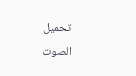تحميل الصوت